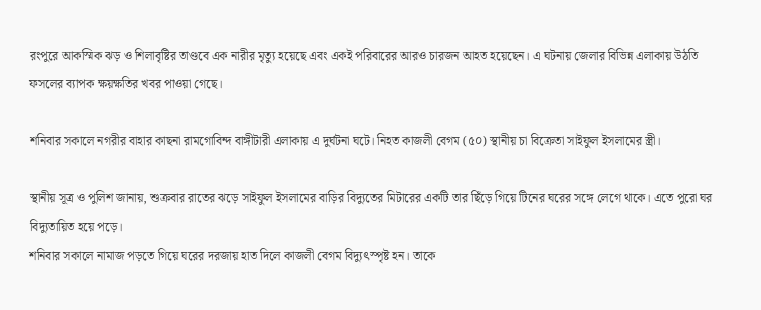রংপুরে আকস্মিক ঝড় ও শিলাবৃষ্টির তাণ্ডবে এক নারীর মৃত্যু হয়েছে এবং একই পরিবারের আরও চারজন আহত হয়েছেন। এ ঘটনায় জেলার বিভিন্ন এলাকায় উঠতি ফসলের ব্যাপক ক্ষয়ক্ষতির খবর পাওয়া গেছে।

শনিবার সকালে নগরীর বাহার কাছনা রামগোবিন্দ বাঙ্গীটারী এলাকায় এ দুর্ঘটনা ঘটে। নিহত কাজলী বেগম (৫০) স্থানীয় চা বিক্রেতা সাইফুল ইসলামের স্ত্রী।

স্থানীয় সূত্র ও পুলিশ জানায়, শুক্রবার রাতের ঝড়ে সাইফুল ইসলামের বাড়ির বিদ্যুতের মিটারের একটি তার ছিঁড়ে গিয়ে টিনের ঘরের সঙ্গে লেগে থাকে। এতে পুরো ঘর বিদ্যুতায়িত হয়ে পড়ে।
শনিবার সকালে নামাজ পড়তে গিয়ে ঘরের দরজায় হাত দিলে কাজলী বেগম বিদ্যুৎস্পৃষ্ট হন। তাকে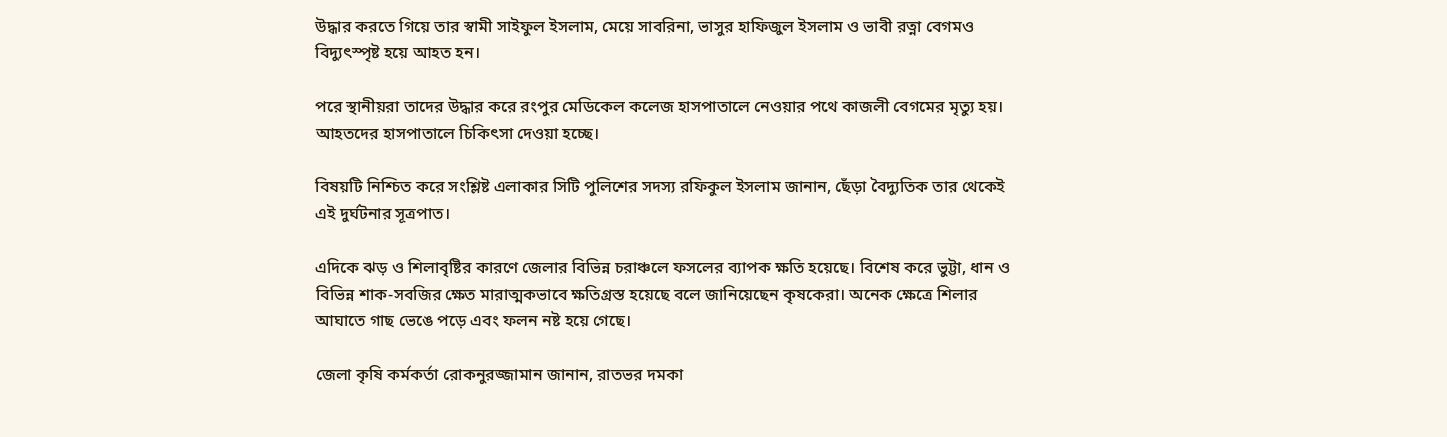উদ্ধার করতে গিয়ে তার স্বামী সাইফুল ইসলাম, মেয়ে সাবরিনা, ভাসুর হাফিজুল ইসলাম ও ভাবী রত্না বেগমও বিদ্যুৎস্পৃষ্ট হয়ে আহত হন।

পরে স্থানীয়রা তাদের উদ্ধার করে রংপুর মেডিকেল কলেজ হাসপাতালে নেওয়ার পথে কাজলী বেগমের মৃত্যু হয়। আহতদের হাসপাতালে চিকিৎসা দেওয়া হচ্ছে।

বিষয়টি নিশ্চিত করে সংশ্লিষ্ট এলাকার সিটি পুলিশের সদস্য রফিকুল ইসলাম জানান, ছেঁড়া বৈদ্যুতিক তার থেকেই এই দুর্ঘটনার সূত্রপাত।

এদিকে ঝড় ও শিলাবৃষ্টির কারণে জেলার বিভিন্ন চরাঞ্চলে ফসলের ব্যাপক ক্ষতি হয়েছে। বিশেষ করে ভুট্টা, ধান ও বিভিন্ন শাক-সবজির ক্ষেত মারাত্মকভাবে ক্ষতিগ্রস্ত হয়েছে বলে জানিয়েছেন কৃষকেরা। অনেক ক্ষেত্রে শিলার আঘাতে গাছ ভেঙে পড়ে এবং ফলন নষ্ট হয়ে গেছে।

জেলা কৃষি কর্মকর্তা রোকনুরজ্জামান জানান, রাতভর দমকা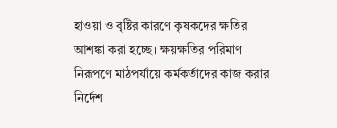হাওয়া ও বৃষ্টির কারণে কৃষকদের ক্ষতির আশঙ্কা করা হচ্ছে। ক্ষয়ক্ষতির পরিমাণ নিরূপণে মাঠপর্যায়ে কর্মকর্তাদের কাজ করার নির্দেশ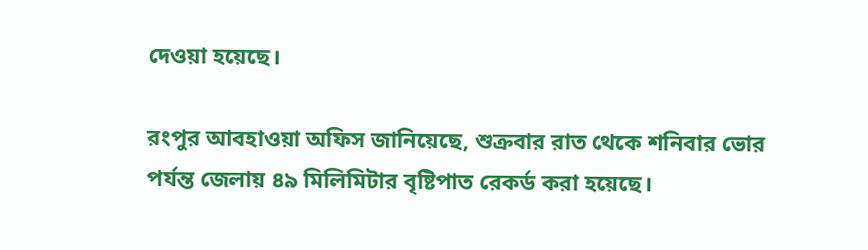দেওয়া হয়েছে।

রংপুর আবহাওয়া অফিস জানিয়েছে, শুক্রবার রাত থেকে শনিবার ভোর পর্যন্ত জেলায় ৪৯ মিলিমিটার বৃষ্টিপাত রেকর্ড করা হয়েছে।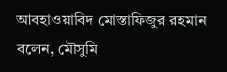আবহাওয়াবিদ মোস্তাফিজুর রহমান বলেন, মৌসুমি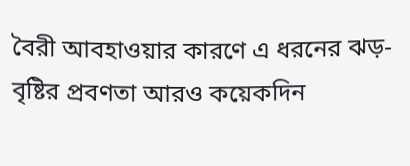বৈরী আবহাওয়ার কারণে এ ধরনের ঝড়-বৃষ্টির প্রবণতা আরও কয়েকদিন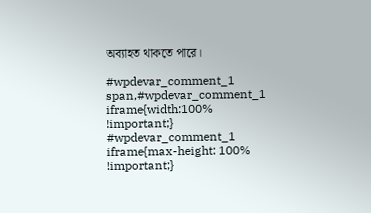অব্যাহত থাকতে পারে।

#wpdevar_comment_1 span,#wpdevar_comment_1 iframe{width:100% !important;} #wpdevar_comment_1 iframe{max-height: 100% !important;}